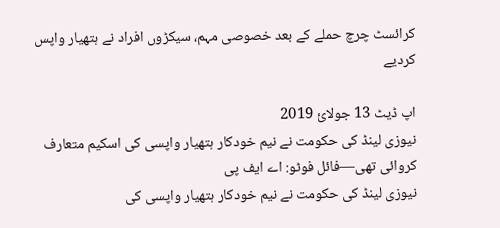کرائسٹ چرچ حملے کے بعد خصوصی مہم، سیکڑوں افراد نے ہتھیار واپس کردیے

اپ ڈیٹ 13 جولائ 2019
نیوزی لینڈ کی حکومت نے نیم خودکار ہتھیار واپسی کی اسکیم متعارف کروائی تھی—فائل فوٹو: اے ایف پی
نیوزی لینڈ کی حکومت نے نیم خودکار ہتھیار واپسی کی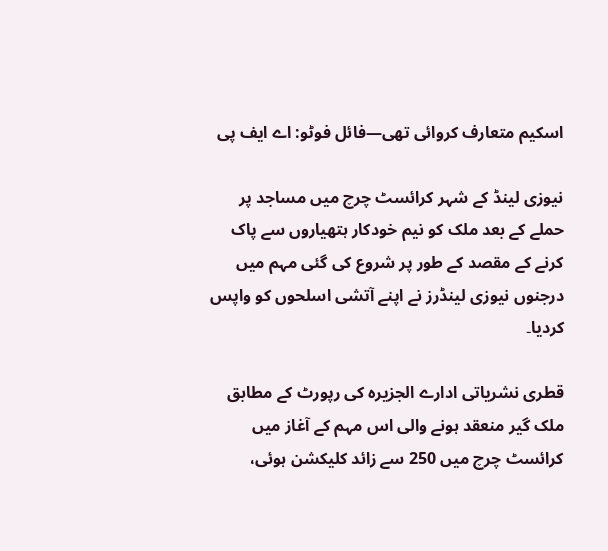اسکیم متعارف کروائی تھی—فائل فوٹو: اے ایف پی

نیوزی لینڈ کے شہر کرائسٹ چرچ میں مساجد پر حملے کے بعد ملک کو نیم خودکار ہتھیاروں سے پاک کرنے کے مقصد کے طور پر شروع کی گئی مہم میں درجنوں نیوزی لینڈرز نے اپنے آتشی اسلحوں کو واپس کردیا۔

قطری نشریاتی ادارے الجزیرہ کی رپورٹ کے مطابق ملک گیر منعقد ہونے والی اس مہم کے آغاز میں کرائسٹ چرچ میں 250 سے زائد کلیکشن ہوئی،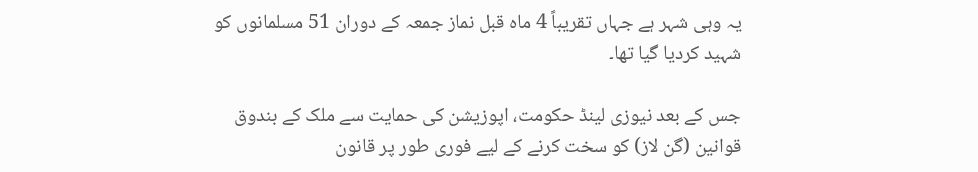یہ وہی شہر ہے جہاں تقریباً 4 ماہ قبل نماز جمعہ کے دوران 51 مسلمانوں کو شہید کردیا گیا تھا۔

جس کے بعد نیوزی لینڈ حکومت، اپوزیشن کی حمایت سے ملک کے بندوق قوانین (گن لاز) کو سخت کرنے کے لیے فوری طور پر قانون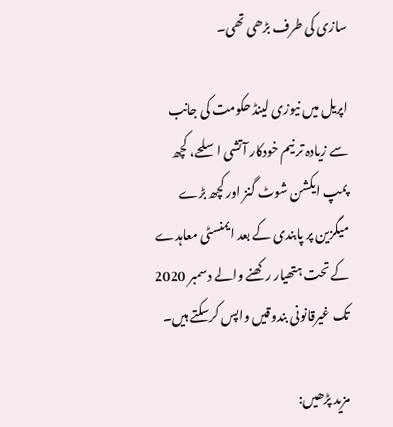سازی کی طرف بڑھی تھی۔

اپریل میں نیوزی لینڈ حکومت کی جانب سے زیادہ تر نیم خودکار آتشی اسلحے، کچھ پمپ ایکشن شوٹ گنز اور کچھ بڑے میگزین پر پابندی کے بعد ایمنسٹی معاہدے کے تحت ہتھیار رکھنے والے دسمبر 2020 تک غیرقانونی بندوقیں واپس کرسکتے ہیں۔

مزید پڑھیں: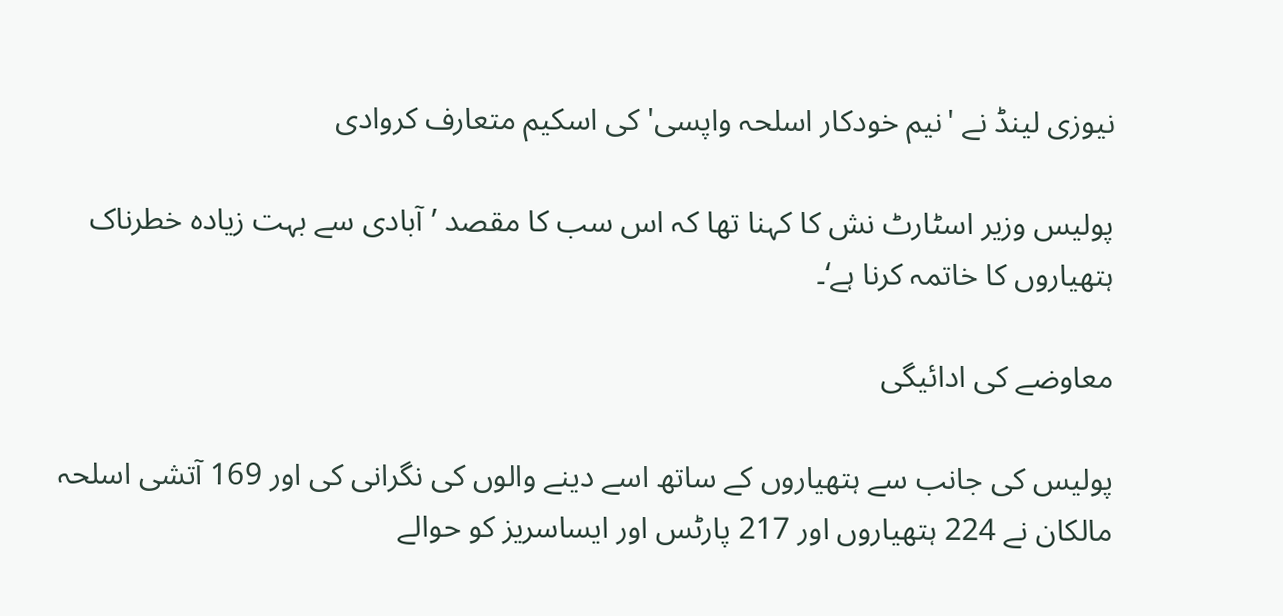نیوزی لینڈ نے 'نیم خودکار اسلحہ واپسی' کی اسکیم متعارف کروادی

پولیس وزیر اسٹارٹ نش کا کہنا تھا کہ اس سب کا مقصد ’آبادی سے بہت زیادہ خطرناک ہتھیاروں کا خاتمہ کرنا ہے‘۔

معاوضے کی ادائیگی

پولیس کی جانب سے ہتھیاروں کے ساتھ اسے دینے والوں کی نگرانی کی اور 169 آتشی اسلحہ مالکان نے 224 ہتھیاروں اور 217 پارٹس اور ایساسریز کو حوالے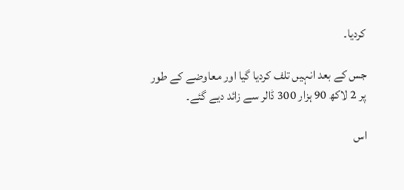کردیا۔

جس کے بعد انہیں تلف کردیا گیا اور معاوضے کے طور پر 2 لاکھ 90 ہزار 300 ڈالر سے زائد دیے گئے۔

اس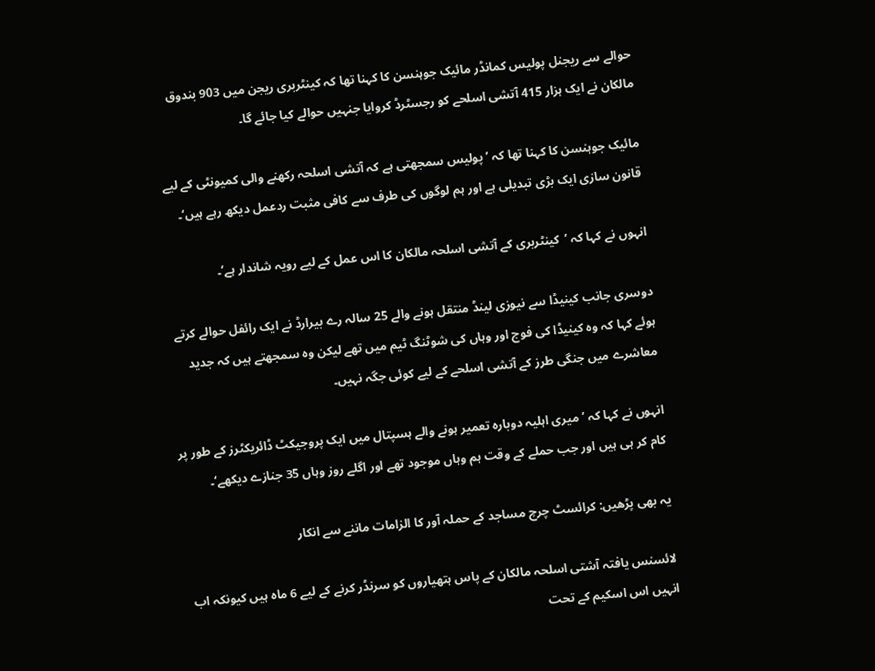حوالے سے ریجنل پولیس کمانڈر مائیک جوہنسن کا کہنا تھا کہ کینٹربری ریجن میں 903 بندوق مالکان نے ایک ہزار 415 آتشی اسلحے کو رجسٹرڈ کروایا جنہیں حوالے کیا جائے گا۔

مائیک جوہنسن کا کہنا تھا کہ ’پولیس سمجھتی ہے کہ آتشی اسلحہ رکھنے والی کمیونٹی کے لیے قانون سازی ایک بڑی تبدیلی ہے اور ہم لوگوں کی طرف سے کافی مثبت ردعمل دیکھ رہے ہیں‘۔

انہوں نے کہا کہ ’کینٹربری کے آتشی اسلحہ مالکان کا اس عمل کے لیے رویہ شاندار ہے‘۔

دوسری جانب کینیڈا سے نیوزی لینڈ منتقل ہونے والے 25 سالہ رے بیرارڈ نے ایک رائفل حوالے کرتے ہوئے کہا کہ وہ کینیڈا کی فوج اور وہاں کی شوٹنگ ٹیم میں تھے لیکن وہ سمجھتے ہیں کہ جدید معاشرے میں جنگی طرز کے آتشی اسلحے کے لیے کوئی جگہ نہیں۔

انہوں نے کہا کہ ’میری اہلیہ دوبارہ تعمیر ہونے والے ہسپتال میں ایک پروجیکٹ ڈائریکٹرز کے طور پر کام کر ہی ہیں اور جب حملے کے وقت ہم وہاں موجود تھے اور اگلے روز وہاں 35 جنازے دیکھے‘۔

یہ بھی پڑھیں: کرائسٹ چرچ مساجد کے حملہ آور کا الزامات ماننے سے انکار

لائسنس یافتہ آشتی اسلحہ مالکان کے پاس ہتھیاروں کو سرنڈر کرنے کے لیے 6 ماہ ہیں کیونکہ اب انہیں اس اسکیم کے تحت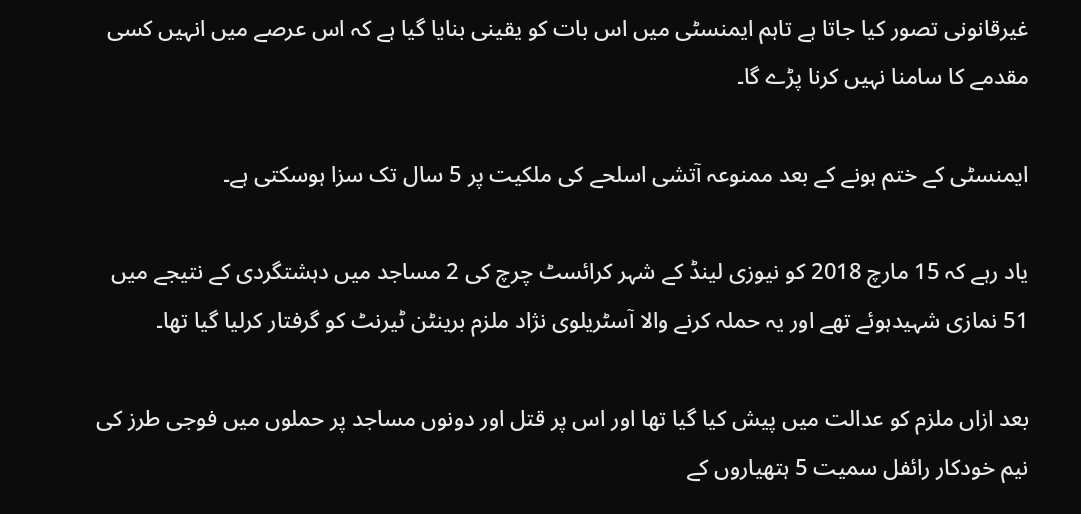غیرقانونی تصور کیا جاتا ہے تاہم ایمنسٹی میں اس بات کو یقینی بنایا گیا ہے کہ اس عرصے میں انہیں کسی مقدمے کا سامنا نہیں کرنا پڑے گا۔

ایمنسٹی کے ختم ہونے کے بعد ممنوعہ آتشی اسلحے کی ملکیت پر 5 سال تک سزا ہوسکتی ہے۔

یاد رہے کہ 15 مارچ 2018 کو نیوزی لینڈ کے شہر کرائسٹ چرچ کی 2 مساجد میں دہشتگردی کے نتیجے میں 51 نمازی شہیدہوئے تھے اور یہ حملہ کرنے والا آسٹریلوی نژاد ملزم برینٹن ٹیرنٹ کو گرفتار کرلیا گیا تھا۔

بعد ازاں ملزم کو عدالت میں پیش کیا گیا تھا اور اس پر قتل اور دونوں مساجد پر حملوں میں فوجی طرز کی نیم خودکار رائفل سمیت 5 ہتھیاروں کے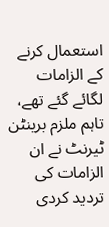استعمال کرنے کے الزامات لگائے گئے تھے، تاہم ملزم برینٹن ٹیرنٹ نے ان الزامات کی تردید کردی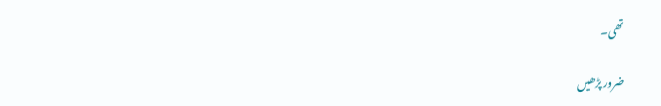تھی۔

ضرور پڑھیں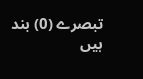تبصرے (0) بند ہیں